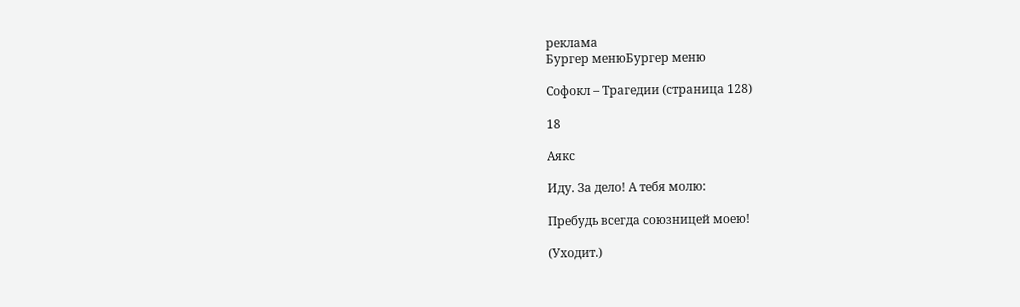реклама
Бургер менюБургер меню

Софокл – Трагедии (страница 128)

18

Аякс

Иду. За дело! А тебя молю:

Пребудь всегда союзницей моею!

(Уходит.)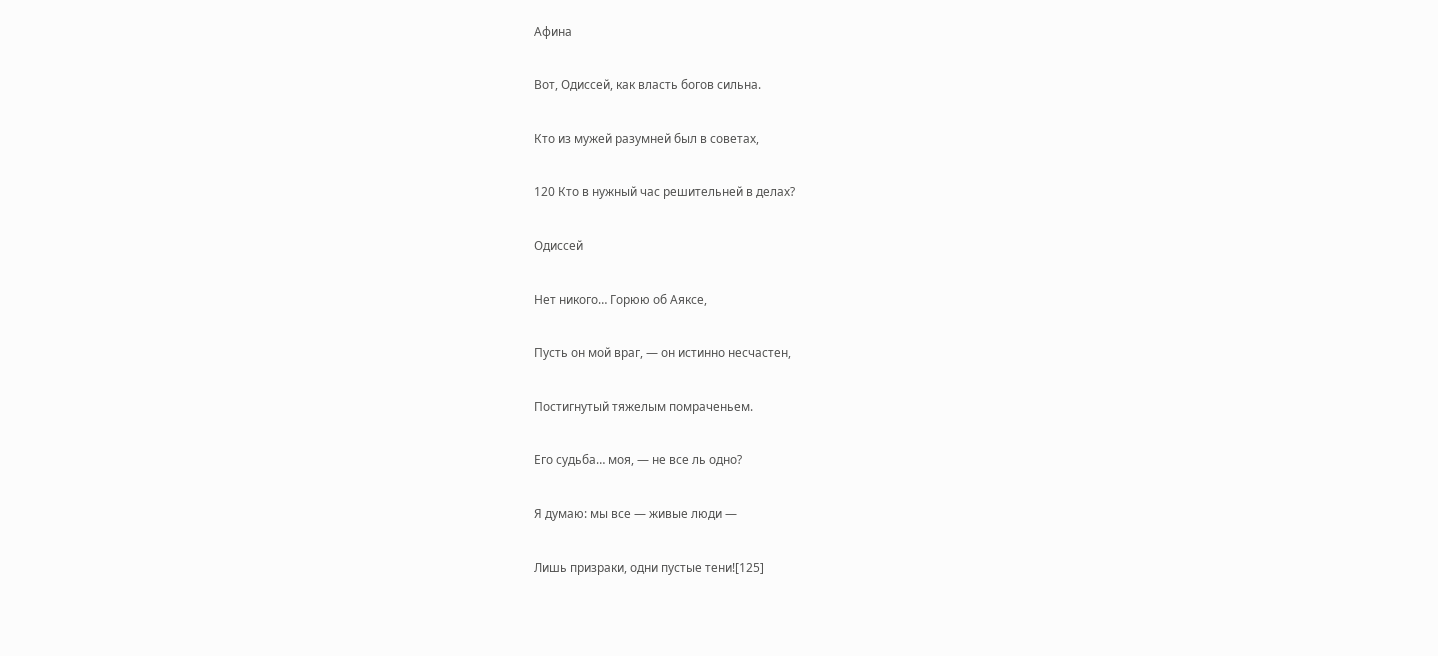Афина

Вот, Одиссей, как власть богов сильна.

Кто из мужей разумней был в советах,

120 Кто в нужный час решительней в делах?

Одиссей

Нет никого… Горюю об Аяксе,

Пусть он мой враг, — он истинно несчастен,

Постигнутый тяжелым помраченьем.

Его судьба… моя, — не все ль одно?

Я думаю: мы все — живые люди —

Лишь призраки, одни пустые тени![125]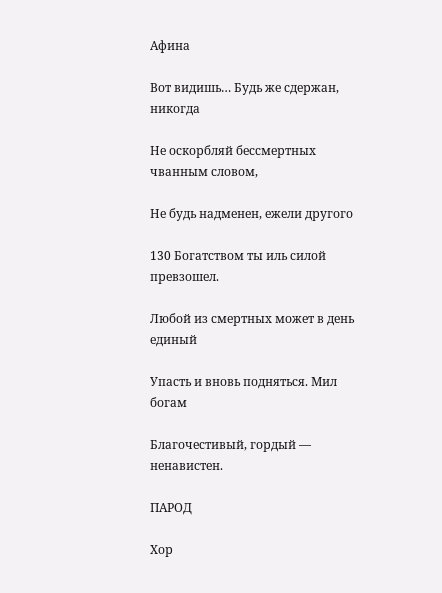Афина

Вот видишь… Будь же сдержан, никогда

Не оскорбляй бессмертных чванным словом,

Не будь надменен, ежели другого

130 Богатством ты иль силой превзошел.

Любой из смертных может в день единый

Упасть и вновь подняться. Мил богам

Благочестивый, гордый — ненавистен.

ПАРОД

Хор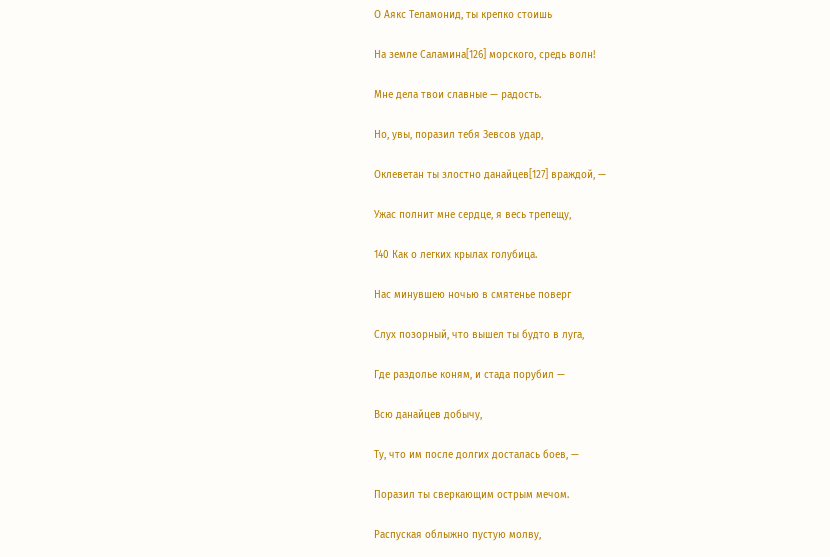О Аякс Теламонид, ты крепко стоишь

На земле Саламина[126] морского, средь волн!

Мне дела твои славные — радость.

Но, увы, поразил тебя Зевсов удар,

Оклеветан ты злостно данайцев[127] враждой, —

Ужас полнит мне сердце, я весь трепещу,

140 Как о легких крылах голубица.

Нас минувшею ночью в смятенье поверг

Слух позорный, что вышел ты будто в луга,

Где раздолье коням, и стада порубил —

Всю данайцев добычу,

Ту, что им после долгих досталась боев, —

Поразил ты сверкающим острым мечом.

Распуская облыжно пустую молву,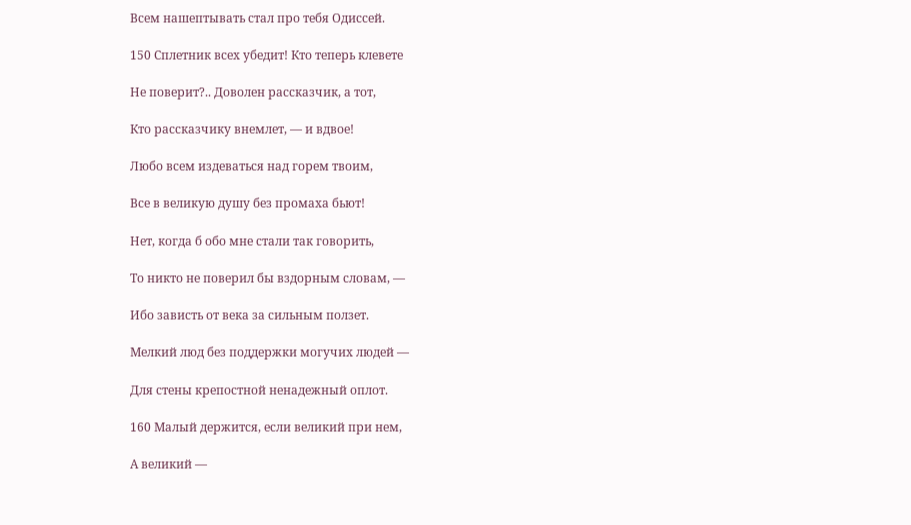Всем нашептывать стал про тебя Одиссей.

150 Сплетник всех убедит! Кто теперь клевете

Не поверит?.. Доволен рассказчик, а тот,

Кто рассказчику внемлет, — и вдвое!

Любо всем издеваться над горем твоим,

Все в великую душу без промаха бьют!

Нет, когда б обо мне стали так говорить,

То никто не поверил бы вздорным словам, —

Ибо зависть от века за сильным ползет.

Мелкий люд без поддержки могучих людей —

Для стены крепостной ненадежный оплот.

160 Малый держится, если великий при нем,

А великий —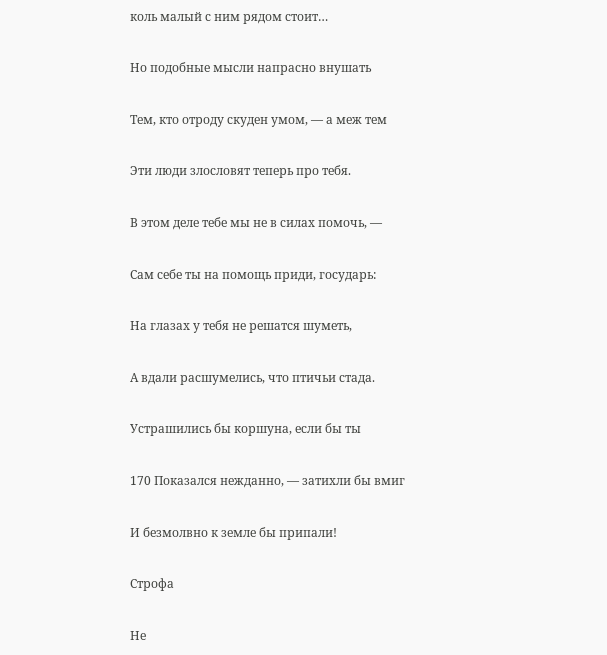коль малый с ним рядом стоит…

Но подобные мысли напрасно внушать

Тем, кто отроду скуден умом, — а меж тем

Эти люди злословят теперь про тебя.

В этом деле тебе мы не в силах помочь, —

Сам себе ты на помощь приди, государь:

На глазах у тебя не решатся шуметь,

А вдали расшумелись, что птичьи стада.

Устрашились бы коршуна, если бы ты

170 Показался нежданно, — затихли бы вмиг

И безмолвно к земле бы припали!

Строфа

Не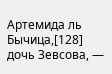Артемида ль Бычица,[128] дочь Зевсова, —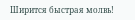Ширится быстрая молвь!